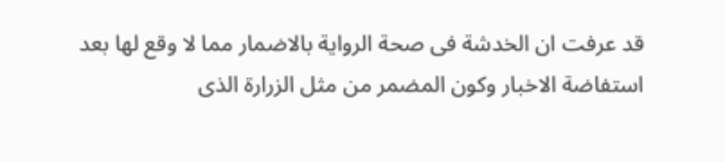قد عرفت ان الخدشة فى صحة الرواية بالاضمار مما لا وقع لها بعد استفاضة الاخبار وكون المضمر من مثل الزرارة الذى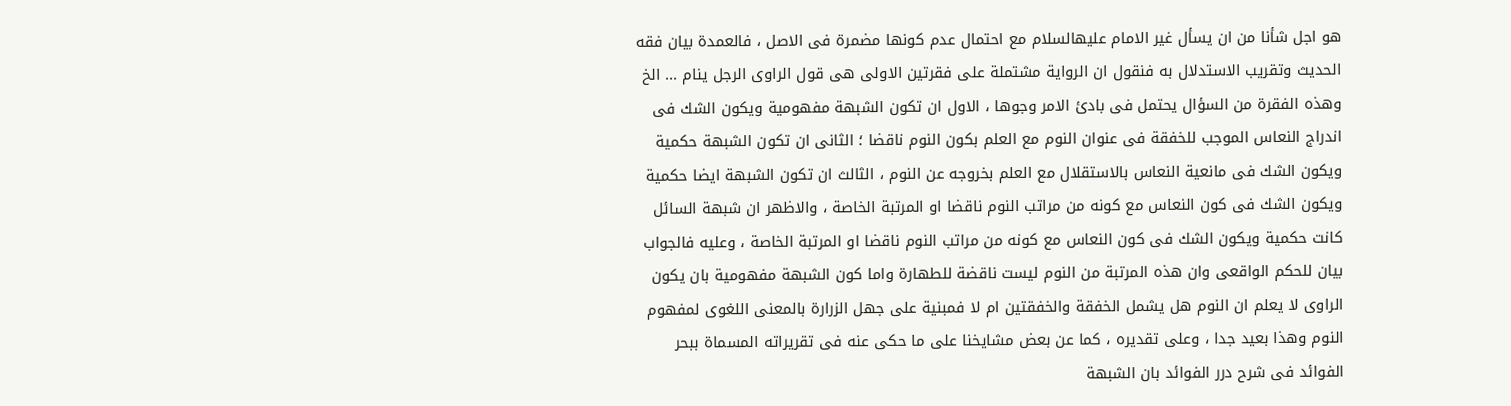هو اجل شأنا من ان يسأل غير الامام عليهالسلام مع احتمال عدم كونها مضمرة فى الاصل ، فالعمدة بيان فقه الحديث وتقريب الاستدلال به فنقول ان الرواية مشتملة على فقرتين الاولى هى قول الراوى الرجل ينام ... الخ وهذه الفقرة من السؤال يحتمل فى بادئ الامر وجوها ، الاول ان تكون الشبهة مفهومية ويكون الشك فى اندراج النعاس الموجب للخفقة فى عنوان النوم مع العلم بكون النوم ناقضا ؛ الثانى ان تكون الشبهة حكمية ويكون الشك فى مانعية النعاس بالاستقلال مع العلم بخروجه عن النوم ، الثالث ان تكون الشبهة ايضا حكمية ويكون الشك فى كون النعاس مع كونه من مراتب النوم ناقضا او المرتبة الخاصة ، والاظهر ان شبهة السائل كانت حكمية ويكون الشك فى كون النعاس مع كونه من مراتب النوم ناقضا او المرتبة الخاصة ، وعليه فالجواب بيان للحكم الواقعى وان هذه المرتبة من النوم ليست ناقضة للطهارة واما كون الشبهة مفهومية بان يكون الراوى لا يعلم ان النوم هل يشمل الخفقة والخفقتين ام لا فمبنية على جهل الزرارة بالمعنى اللغوى لمفهوم النوم وهذا بعيد جدا ، وعلى تقديره ، كما عن بعض مشايخنا على ما حكى عنه فى تقريراته المسماة ببحر الفوائد فى شرح درر الفوائد بان الشبهة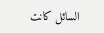السائل كانت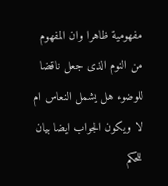مفهومية ظاهرا وان المفهوم من النوم الذى جعل ناقضا للوضوء هل يشمل النعاس ام لا ويكون الجواب ايضا بيان للحكم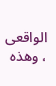الواقعى ، وهذه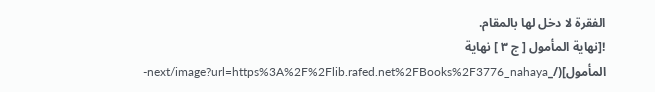الفقرة لا دخل لها بالمقام.
![نهاية المأمول [ ج ٣ ] نهاية المأمول](/_next/image?url=https%3A%2F%2Flib.rafed.net%2FBooks%2F3776_nahaya-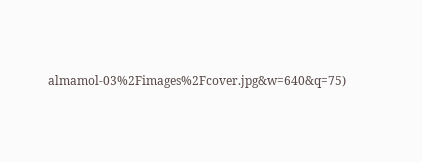almamol-03%2Fimages%2Fcover.jpg&w=640&q=75)